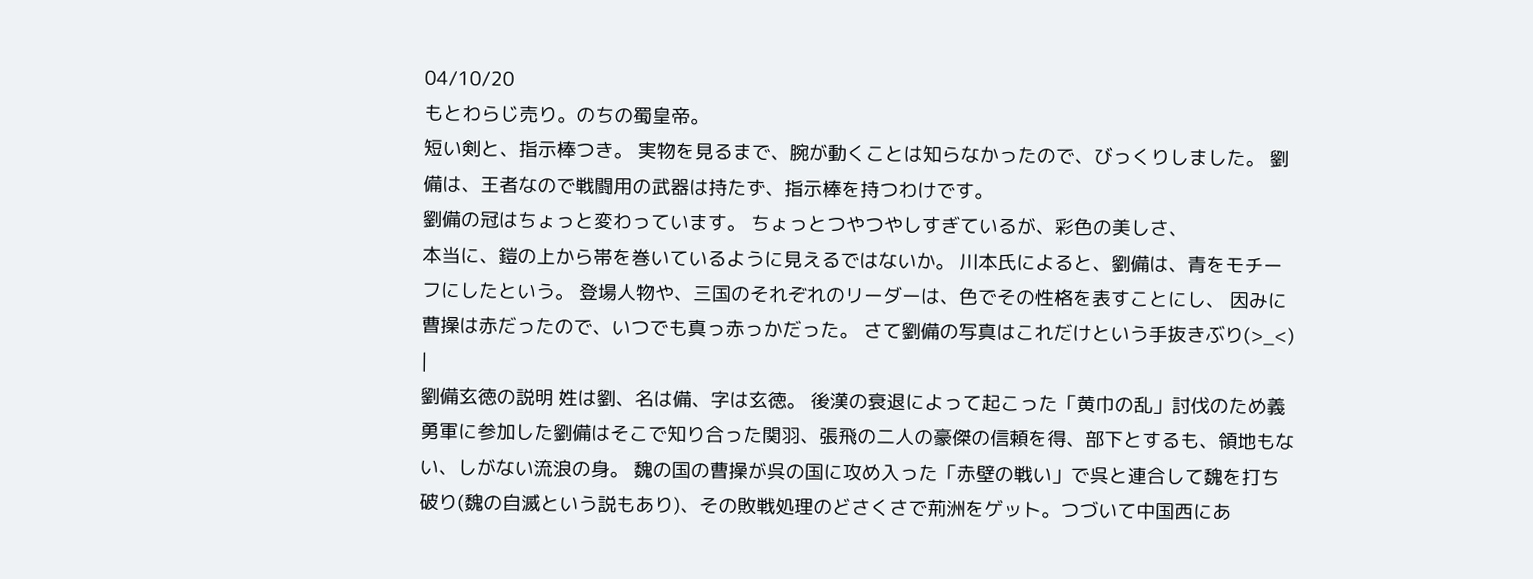04/10/20
もとわらじ売り。のちの蜀皇帝。
短い剣と、指示棒つき。 実物を見るまで、腕が動くことは知らなかったので、びっくりしました。 劉備は、王者なので戦闘用の武器は持たず、指示棒を持つわけです。
劉備の冠はちょっと変わっています。 ちょっとつやつやしすぎているが、彩色の美しさ、
本当に、鎧の上から帯を巻いているように見えるではないか。 川本氏によると、劉備は、青をモチーフにしたという。 登場人物や、三国のそれぞれのリーダーは、色でその性格を表すことにし、 因みに曹操は赤だったので、いつでも真っ赤っかだった。 さて劉備の写真はこれだけという手抜きぶり(>_<) |
劉備玄徳の説明 姓は劉、名は備、字は玄徳。 後漢の衰退によって起こった「黄巾の乱」討伐のため義勇軍に参加した劉備はそこで知り合った関羽、張飛の二人の豪傑の信頼を得、部下とするも、領地もない、しがない流浪の身。 魏の国の曹操が呉の国に攻め入った「赤壁の戦い」で呉と連合して魏を打ち破り(魏の自滅という説もあり)、その敗戦処理のどさくさで荊洲をゲット。つづいて中国西にあ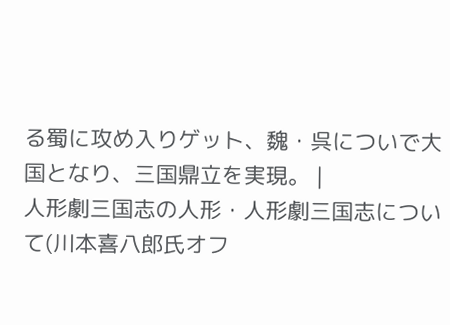る蜀に攻め入りゲット、魏・呉についで大国となり、三国鼎立を実現。 |
人形劇三国志の人形・人形劇三国志について(川本喜八郎氏オフ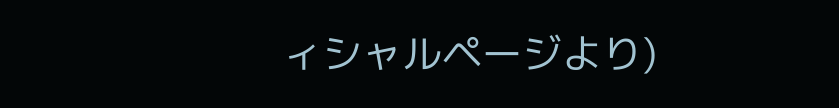ィシャルページより)